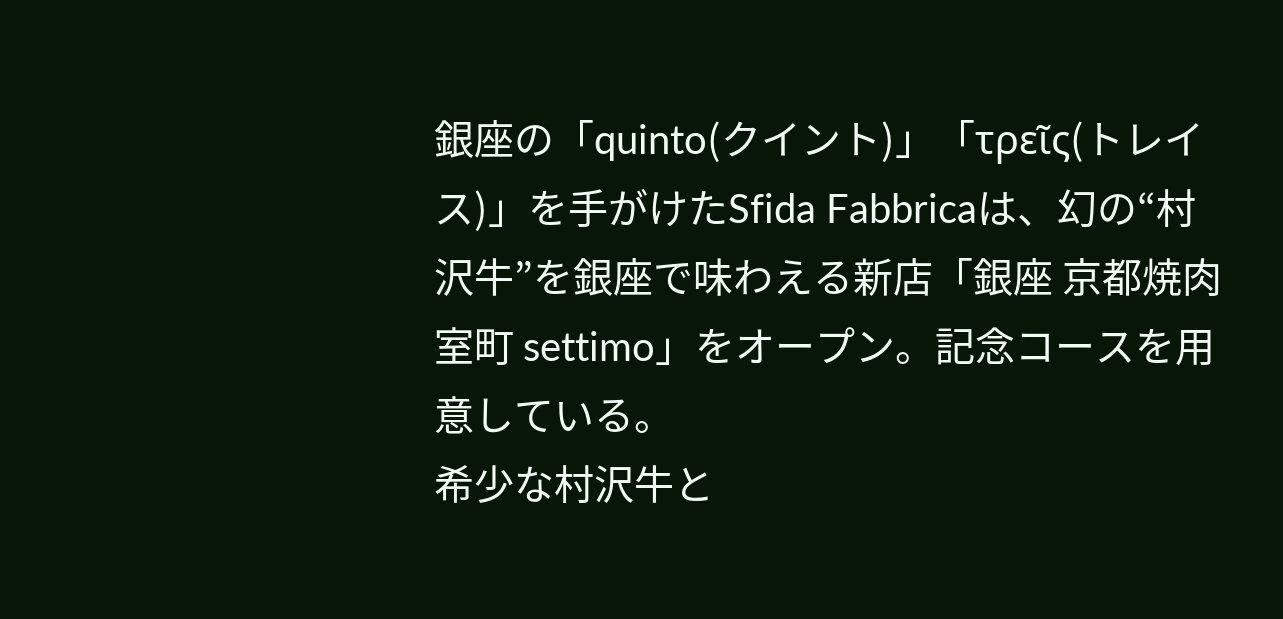銀座の「quinto(クイント)」「τρεῖς(トレイス)」を手がけたSfida Fabbricaは、幻の“村沢牛”を銀座で味わえる新店「銀座 京都焼肉 室町 settimo」をオープン。記念コースを用意している。
希少な村沢牛と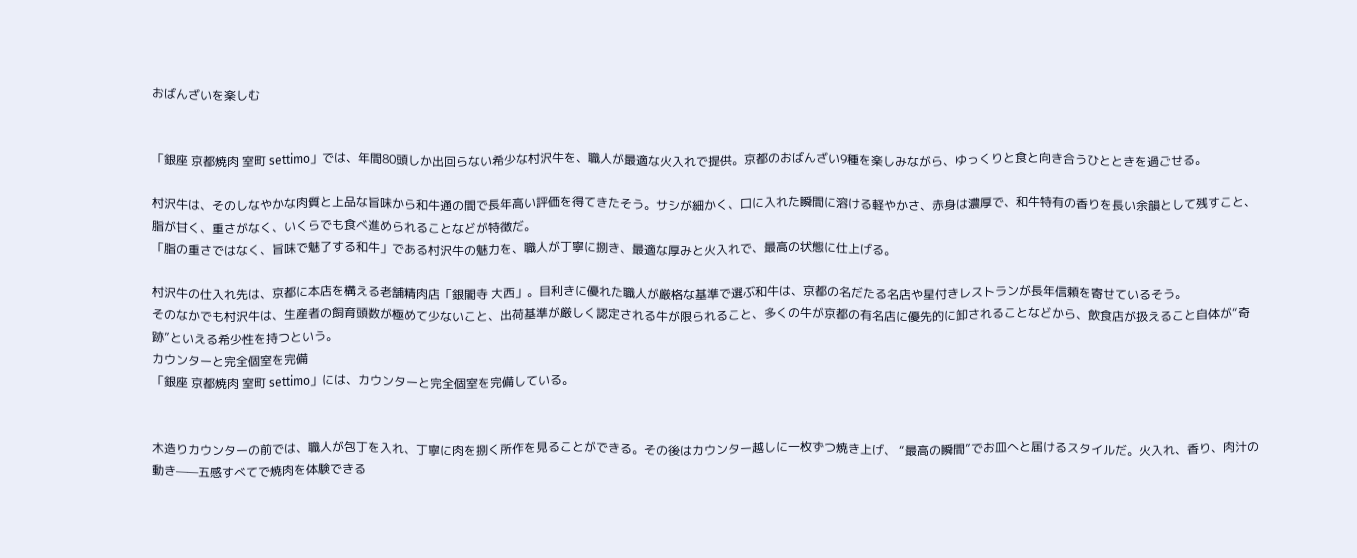おばんざいを楽しむ


「銀座 京都焼肉 室町 settimo」では、年間80頭しか出回らない希少な村沢牛を、職人が最適な火入れで提供。京都のおばんざい9種を楽しみながら、ゆっくりと食と向き合うひとときを過ごせる。

村沢牛は、そのしなやかな肉質と上品な旨味から和牛通の間で長年高い評価を得てきたそう。サシが細かく、口に入れた瞬間に溶ける軽やかさ、赤身は濃厚で、和牛特有の香りを長い余韻として残すこと、脂が甘く、重さがなく、いくらでも食べ進められることなどが特徴だ。
「脂の重さではなく、旨味で魅了する和牛」である村沢牛の魅力を、職人が丁寧に捌き、最適な厚みと火入れで、最高の状態に仕上げる。

村沢牛の仕入れ先は、京都に本店を構える老舗精肉店「銀閣寺 大西」。目利きに優れた職人が厳格な基準で選ぶ和牛は、京都の名だたる名店や星付きレストランが長年信頼を寄せているそう。
そのなかでも村沢牛は、生産者の飼育頭数が極めて少ないこと、出荷基準が厳しく認定される牛が限られること、多くの牛が京都の有名店に優先的に卸されることなどから、飲食店が扱えること自体が“奇跡”といえる希少性を持つという。
カウンターと完全個室を完備
「銀座 京都焼肉 室町 settimo」には、カウンターと完全個室を完備している。


木造りカウンターの前では、職人が包丁を入れ、丁寧に肉を捌く所作を見ることができる。その後はカウンター越しに一枚ずつ焼き上げ、 “最高の瞬間”でお皿へと届けるスタイルだ。火入れ、香り、肉汁の動き——五感すべてで焼肉を体験できる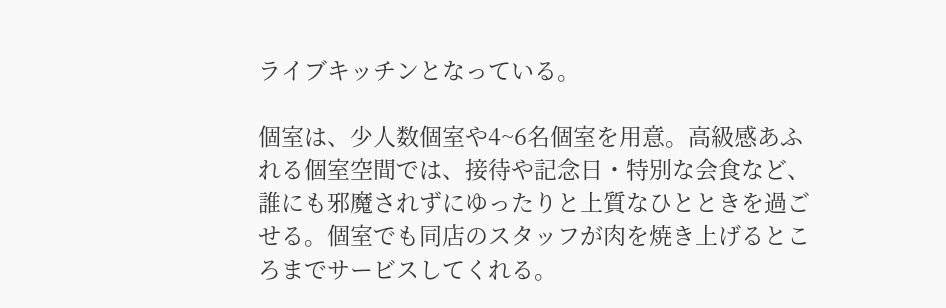ライブキッチンとなっている。

個室は、少人数個室や4~6名個室を用意。高級感あふれる個室空間では、接待や記念日・特別な会食など、誰にも邪魔されずにゆったりと上質なひとときを過ごせる。個室でも同店のスタッフが肉を焼き上げるところまでサービスしてくれる。